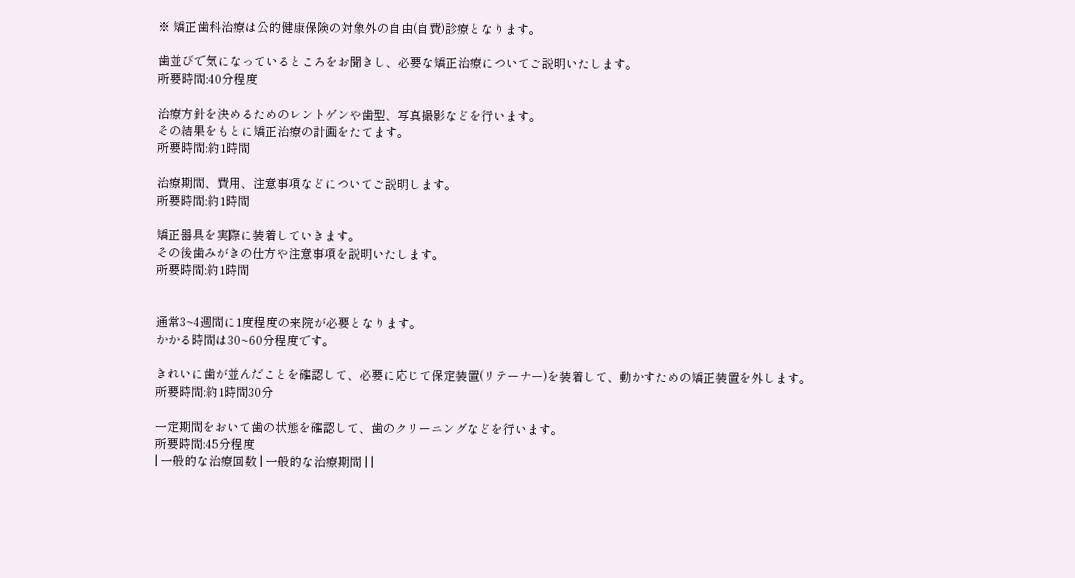※ 矯正歯科治療は公的健康保険の対象外の自由(自費)診療となります。

歯並びで気になっているところをお聞きし、必要な矯正治療についてご説明いたします。
所要時間:40分程度

治療方針を決めるためのレントゲンや歯型、写真撮影などを行います。
その結果をもとに矯正治療の計画をたてます。
所要時間:約1時間

治療期間、費用、注意事項などについてご説明します。
所要時間:約1時間

矯正器具を実際に装着していきます。
その後歯みがきの仕方や注意事項を説明いたします。
所要時間:約1時間


通常3~4週間に1度程度の来院が必要となります。
かかる時間は30~60分程度です。

きれいに歯が並んだことを確認して、必要に応じて保定装置(リテーナー)を装着して、動かすための矯正装置を外します。
所要時間:約1時間30分

一定期間をおいて歯の状態を確認して、歯のクリーニングなどを行います。
所要時間:45分程度
| 一般的な治療回数 | 一般的な治療期間 | |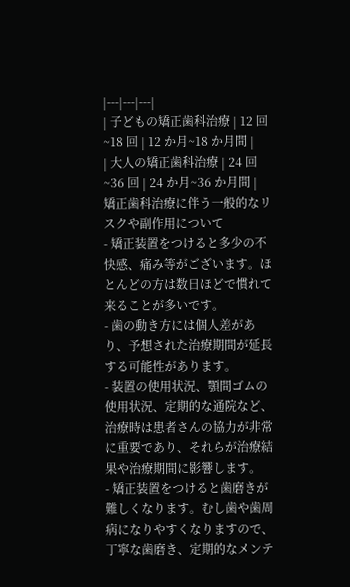|---|---|---|
| 子どもの矯正歯科治療 | 12 回~18 回 | 12 か月~18 か月間 |
| 大人の矯正歯科治療 | 24 回~36 回 | 24 か月~36 か月間 |
矯正歯科治療に伴う一般的なリスクや副作用について
- 矯正装置をつけると多少の不快感、痛み等がございます。ほとんどの方は数日ほどで慣れて来ることが多いです。
- 歯の動き方には個人差があり、予想された治療期間が延長する可能性があります。
- 装置の使用状況、顎間ゴムの使用状況、定期的な通院など、治療時は患者さんの協力が非常に重要であり、それらが治療結果や治療期間に影響します。
- 矯正装置をつけると歯磨きが難しくなります。むし歯や歯周病になりやすくなりますので、丁寧な歯磨き、定期的なメンテ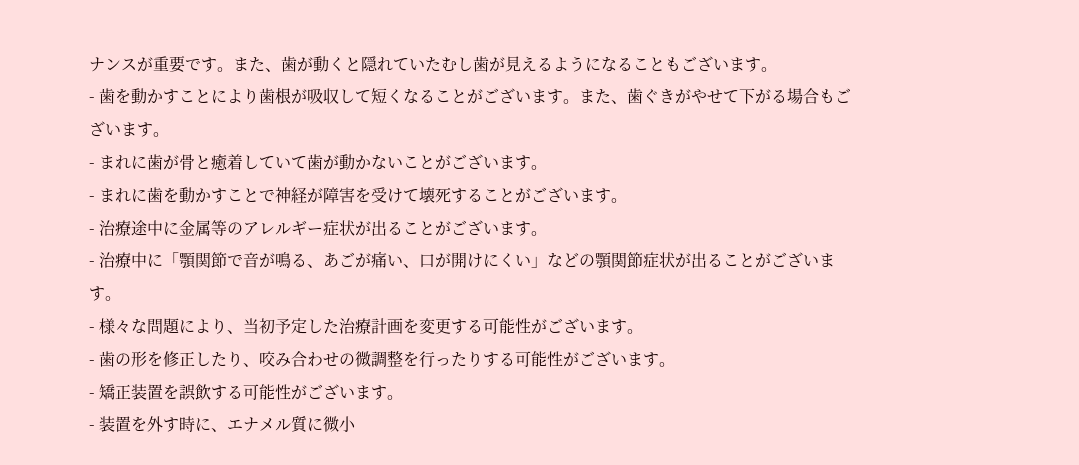ナンスが重要です。また、歯が動くと隠れていたむし歯が見えるようになることもございます。
- 歯を動かすことにより歯根が吸収して短くなることがございます。また、歯ぐきがやせて下がる場合もございます。
- まれに歯が骨と癒着していて歯が動かないことがございます。
- まれに歯を動かすことで神経が障害を受けて壊死することがございます。
- 治療途中に金属等のアレルギー症状が出ることがございます。
- 治療中に「顎関節で音が鳴る、あごが痛い、口が開けにくい」などの顎関節症状が出ることがございます。
- 様々な問題により、当初予定した治療計画を変更する可能性がございます。
- 歯の形を修正したり、咬み合わせの微調整を行ったりする可能性がございます。
- 矯正装置を誤飲する可能性がございます。
- 装置を外す時に、エナメル質に微小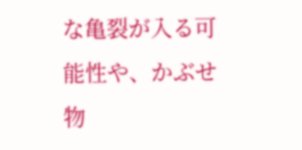な亀裂が入る可能性や、かぶせ物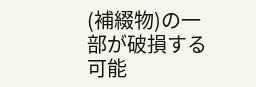(補綴物)の一部が破損する可能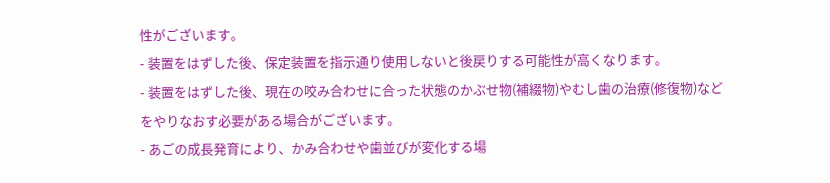性がございます。
- 装置をはずした後、保定装置を指示通り使用しないと後戻りする可能性が高くなります。
- 装置をはずした後、現在の咬み合わせに合った状態のかぶせ物(補綴物)やむし歯の治療(修復物)などをやりなおす必要がある場合がございます。
- あごの成長発育により、かみ合わせや歯並びが変化する場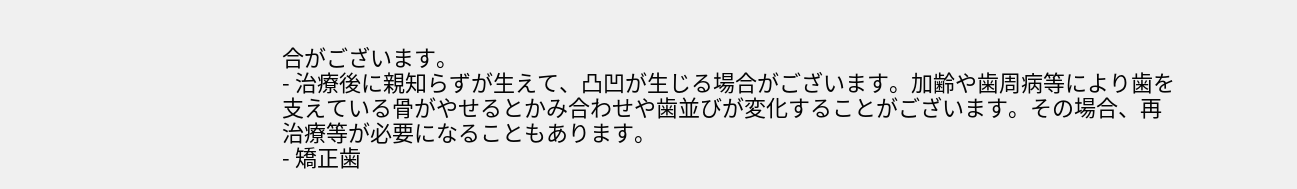合がございます。
- 治療後に親知らずが生えて、凸凹が生じる場合がございます。加齢や歯周病等により歯を支えている骨がやせるとかみ合わせや歯並びが変化することがございます。その場合、再治療等が必要になることもあります。
- 矯正歯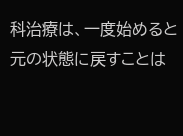科治療は、一度始めると元の状態に戻すことは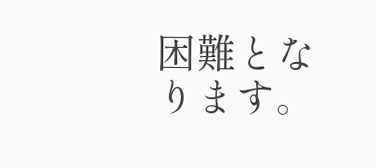困難となります。